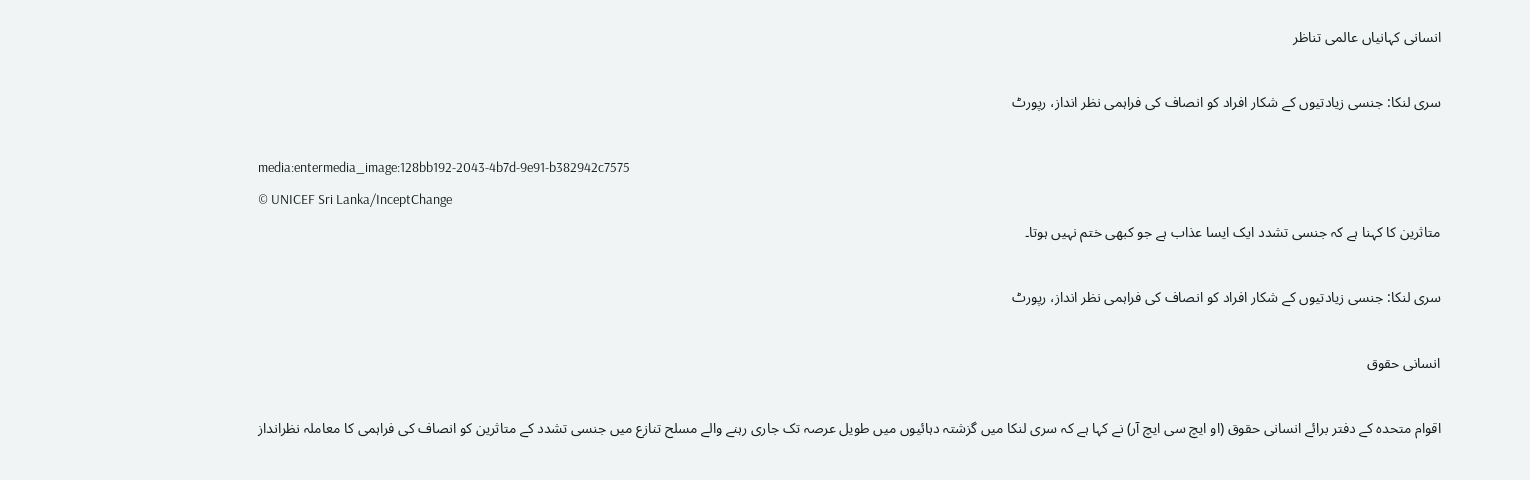انسانی کہانیاں عالمی تناظر

سری لنکا: جنسی زیادتیوں کے شکار افراد کو انصاف کی فراہمی نظر انداز، رپورٹ

media:entermedia_image:128bb192-2043-4b7d-9e91-b382942c7575
© UNICEF Sri Lanka/InceptChange
متاثرین کا کہنا ہے کہ جنسی تشدد ایک ایسا عذاب ہے جو کبھی ختم نہیں ہوتا۔

سری لنکا: جنسی زیادتیوں کے شکار افراد کو انصاف کی فراہمی نظر انداز، رپورٹ

انسانی حقوق

اقوام متحدہ کے دفتر برائے انسانی حقوق (او ایچ سی ایچ آر) نے کہا ہے کہ سری لنکا میں گزشتہ دہائیوں میں طویل عرصہ تک جاری رہنے والے مسلح تنازع میں جنسی تشدد کے متاثرین کو انصاف کی فراہمی کا معاملہ نظرانداز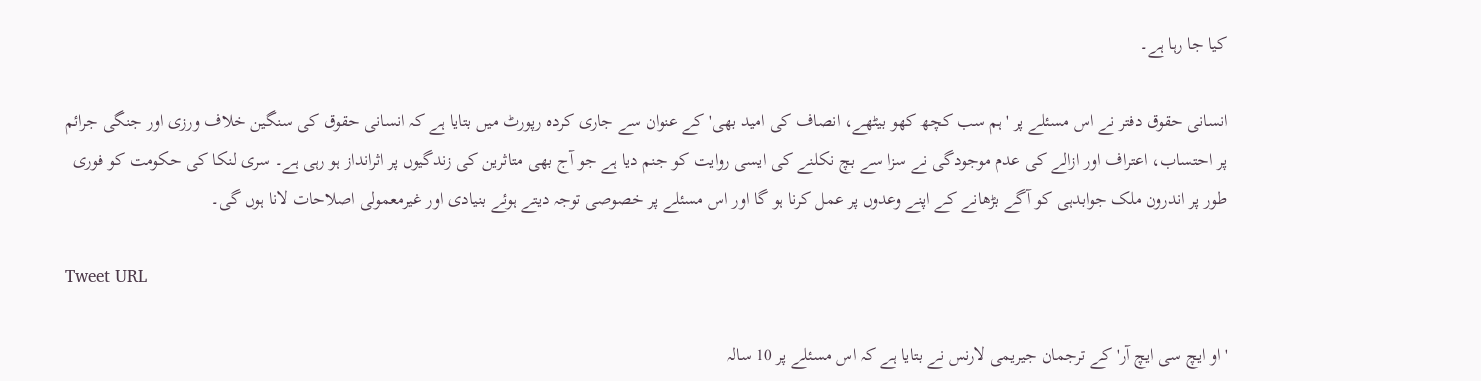کیا جا رہا ہے۔

انسانی حقوق دفتر نے اس مسئلے پر 'ہم سب کچھ کھو بیٹھے، انصاف کی امید بھی' کے عنوان سے جاری کردہ رپورٹ میں بتایا ہے کہ انسانی حقوق کی سنگین خلاف ورزی اور جنگی جرائم پر احتساب، اعتراف اور ازالے کی عدم موجودگی نے سزا سے بچ نکلنے کی ایسی روایت کو جنم دیا ہے جو آج بھی متاثرین کی زندگیوں پر اثرانداز ہو رہی ہے۔ سری لنکا کی حکومت کو فوری طور پر اندرون ملک جوابدہی کو آگے بڑھانے کے اپنے وعدوں پر عمل کرنا ہو گا اور اس مسئلے پر خصوصی توجہ دیتے ہوئے بنیادی اور غیرمعمولی اصلاحات لانا ہوں گی۔

Tweet URL

'او ایچ سی ایچ آر' کے ترجمان جیریمی لارنس نے بتایا ہے کہ اس مسئلے پر 10 سالہ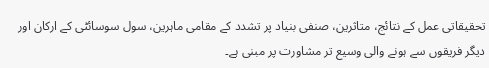تحقیقاتی عمل کے نتائج، متاثرین، صنفی بنیاد پر تشدد کے مقامی ماہرین، سول سوسائٹی کے ارکان اور دیگر فریقوں سے ہونے والی وسیع تر مشاورت پر مبنی ہے۔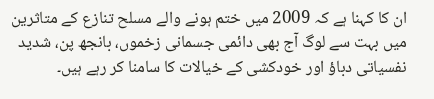ان کا کہنا ہے کہ 2009 میں ختم ہونے والے مسلح تنازع کے متاثرین میں بہت سے لوگ آج بھی دائمی جسمانی زخموں، بانجھ پن، شدید نفسیاتی دباؤ اور خودکشی کے خیالات کا سامنا کر رہے ہیں۔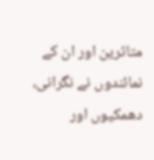متاثرین اور ان کے نمائندوں نے نگرانی، دھمکیوں اور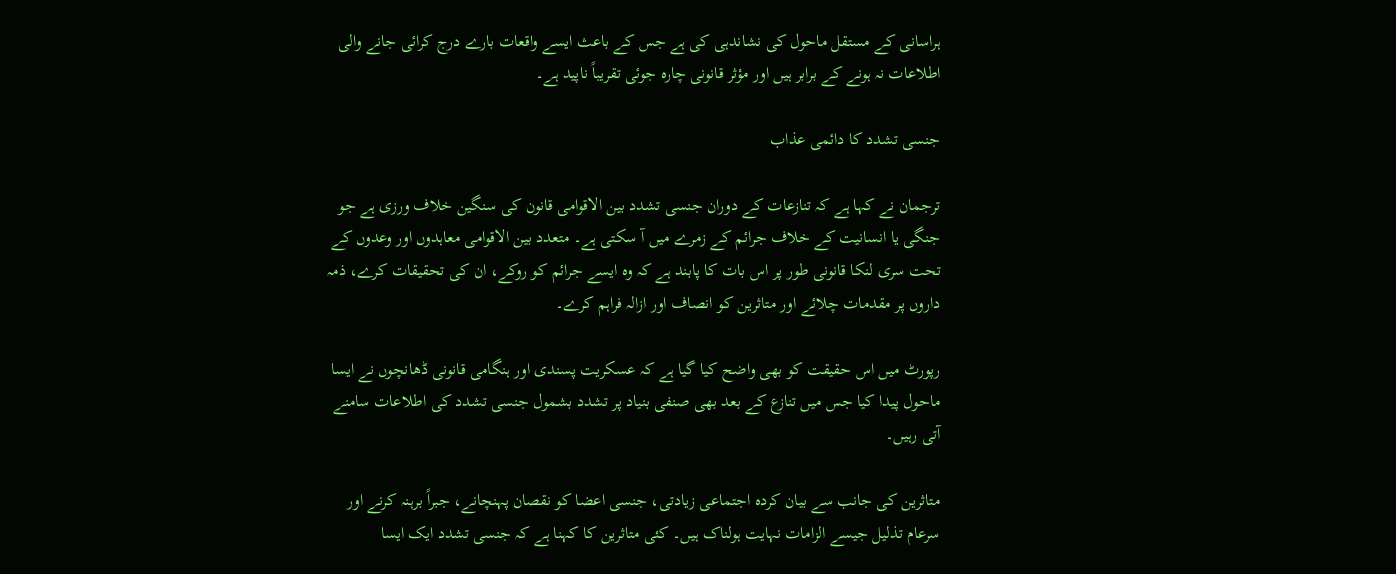ہراسانی کے مستقل ماحول کی نشاندہی کی ہے جس کے باعث ایسے واقعات بارے درج کرائی جانے والی اطلاعات نہ ہونے کے برابر ہیں اور مؤثر قانونی چارہ جوئی تقریباً ناپید ہے۔

جنسی تشدد کا دائمی عذاب

ترجمان نے کہا ہے کہ تنازعات کے دوران جنسی تشدد بین الاقوامی قانون کی سنگین خلاف ورزی ہے جو جنگی یا انسانیت کے خلاف جرائم کے زمرے میں آ سکتی ہے۔ متعدد بین الاقوامی معاہدوں اور وعدوں کے تحت سری لنکا قانونی طور پر اس بات کا پابند ہے کہ وہ ایسے جرائم کو روکے، ان کی تحقیقات کرے، ذمہ داروں پر مقدمات چلائے اور متاثرین کو انصاف اور ازالہ فراہم کرے۔

رپورٹ میں اس حقیقت کو بھی واضح کیا گیا ہے کہ عسکریت پسندی اور ہنگامی قانونی ڈھانچوں نے ایسا ماحول پیدا کیا جس میں تنازع کے بعد بھی صنفی بنیاد پر تشدد بشمول جنسی تشدد کی اطلاعات سامنے آتی رہیں۔

متاثرین کی جانب سے بیان کردہ اجتماعی زیادتی، جنسی اعضا کو نقصان پہنچانے، جبراً برہنہ کرنے اور سرعام تذلیل جیسے الزامات نہایت ہولناک ہیں۔ کئی متاثرین کا کہنا ہے کہ جنسی تشدد ایک ایسا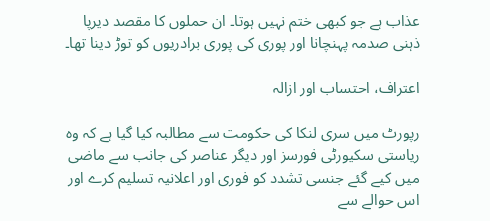عذاب ہے جو کبھی ختم نہیں ہوتا۔ ان حملوں کا مقصد دیرپا ذہنی صدمہ پہنچانا اور پوری کی پوری برادریوں کو توڑ دینا تھا۔

اعتراف، احتساب اور ازالہ

رپورٹ میں سری لنکا کی حکومت سے مطالبہ کیا گیا ہے کہ وہ ریاستی سکیورٹی فورسز اور دیگر عناصر کی جانب سے ماضی میں کیے گئے جنسی تشدد کو فوری اور اعلانیہ تسلیم کرے اور اس حوالے سے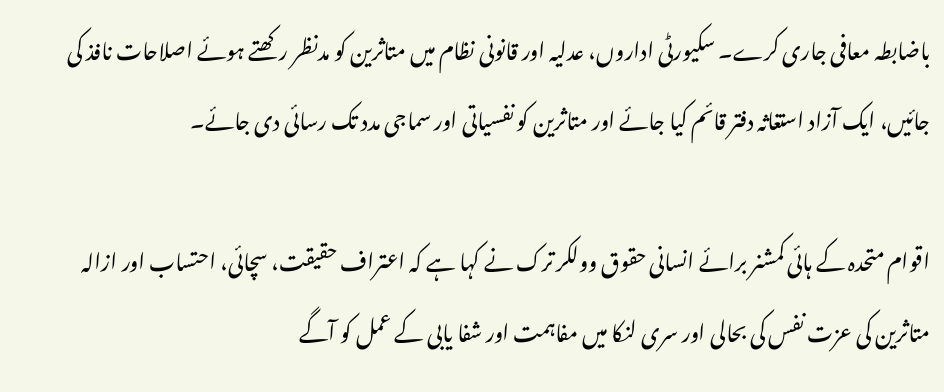باضابطہ معافی جاری کرے۔ سکیورٹی اداروں، عدلیہ اور قانونی نظام میں متاثرین کو مدنظر رکھتے ہوئے اصلاحات نافذ کی جائیں، ایک آزاد استغاثہ دفتر قائم کیا جائے اور متاثرین کو نفسیاتی اور سماجی مدد تک رسائی دی جائے۔

اقوام متحدہ کے ہائی کمشنر برائے انسانی حقوق وولکر ترک نے کہا ہے کہ اعتراف حقیقت، سچائی، احتساب اور ازالہ متاثرین کی عزت نفس کی بحالی اور سری لنکا میں مفاہمت اور شفا یابی کے عمل کو آگے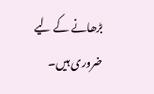بڑھانے کے لیے ضروری ہیں۔